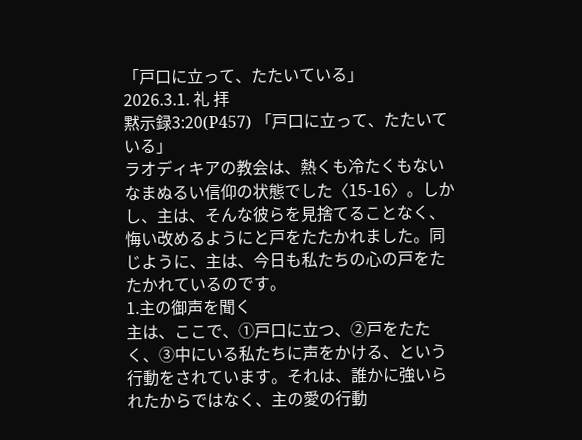「戸口に立って、たたいている」
2026.3.1. 礼 拝
黙示録3:20(P457) 「戸口に立って、たたいている」
ラオディキアの教会は、熱くも冷たくもないなまぬるい信仰の状態でした〈15-16〉。しかし、主は、そんな彼らを見捨てることなく、悔い改めるようにと戸をたたかれました。同じように、主は、今日も私たちの心の戸をたたかれているのです。
1.主の御声を聞く
主は、ここで、①戸口に立つ、②戸をたたく、③中にいる私たちに声をかける、という行動をされています。それは、誰かに強いられたからではなく、主の愛の行動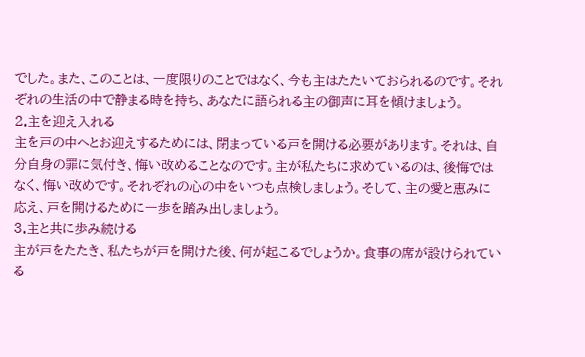でした。また、このことは、一度限りのことではなく、今も主はたたいておられるのです。それぞれの生活の中で静まる時を持ち、あなたに語られる主の御声に耳を傾けましょう。
2.主を迎え入れる
主を戸の中へとお迎えするためには、閉まっている戸を開ける必要があります。それは、自分自身の罪に気付き、悔い改めることなのです。主が私たちに求めているのは、後悔ではなく、悔い改めです。それぞれの心の中をいつも点検しましょう。そして、主の愛と恵みに応え、戸を開けるために一歩を踏み出しましょう。
3.主と共に歩み続ける
主が戸をたたき、私たちが戸を開けた後、何が起こるでしょうか。食事の席が設けられている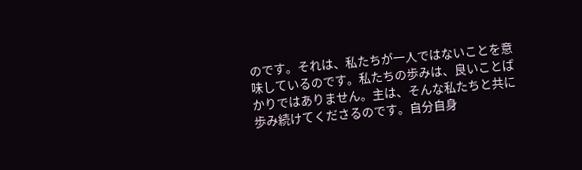のです。それは、私たちが一人ではないことを意味しているのです。私たちの歩みは、良いことばかりではありません。主は、そんな私たちと共に歩み続けてくださるのです。自分自身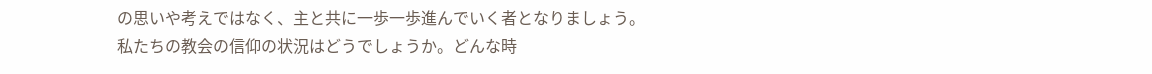の思いや考えではなく、主と共に一歩一歩進んでいく者となりましょう。
私たちの教会の信仰の状況はどうでしょうか。どんな時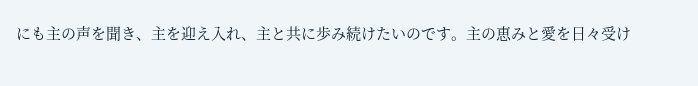にも主の声を聞き、主を迎え入れ、主と共に歩み続けたいのです。主の恵みと愛を日々受け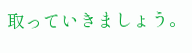取っていきましょう。